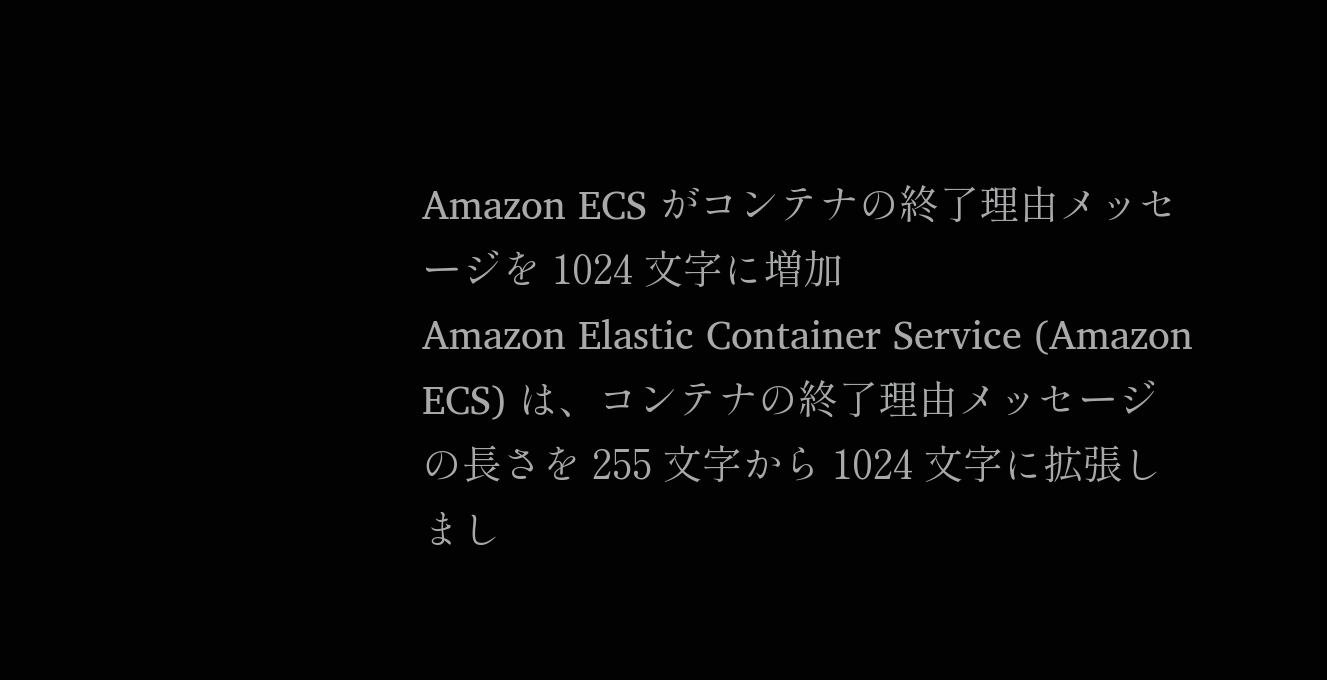Amazon ECS がコンテナの終了理由メッセージを 1024 文字に増加
Amazon Elastic Container Service (Amazon ECS) は、コンテナの終了理由メッセージの長さを 255 文字から 1024 文字に拡張しまし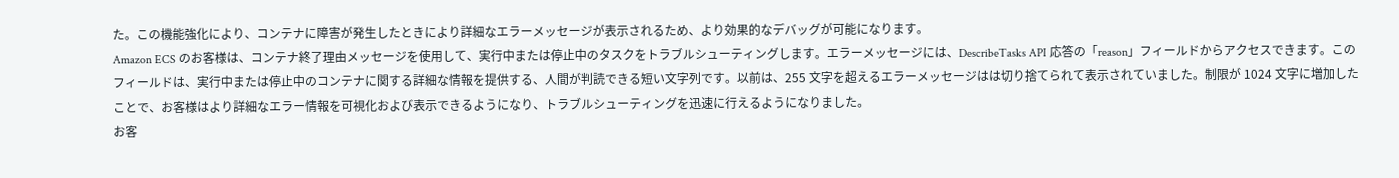た。この機能強化により、コンテナに障害が発生したときにより詳細なエラーメッセージが表示されるため、より効果的なデバッグが可能になります。
Amazon ECS のお客様は、コンテナ終了理由メッセージを使用して、実行中または停止中のタスクをトラブルシューティングします。エラーメッセージには、DescribeTasks API 応答の「reason」フィールドからアクセスできます。このフィールドは、実行中または停止中のコンテナに関する詳細な情報を提供する、人間が判読できる短い文字列です。以前は、255 文字を超えるエラーメッセージはは切り捨てられて表示されていました。制限が 1024 文字に増加したことで、お客様はより詳細なエラー情報を可視化および表示できるようになり、トラブルシューティングを迅速に行えるようになりました。
お客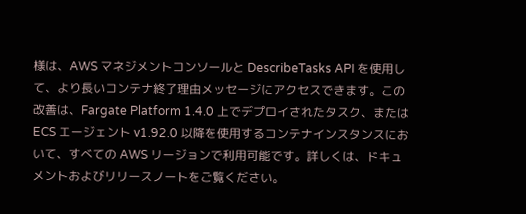様は、AWS マネジメントコンソールと DescribeTasks API を使用して、より長いコンテナ終了理由メッセージにアクセスできます。この改善は、Fargate Platform 1.4.0 上でデプロイされたタスク、または ECS エージェント v1.92.0 以降を使用するコンテナインスタンスにおいて、すべての AWS リージョンで利用可能です。詳しくは、ドキュメントおよびリリースノートをご覧ください。